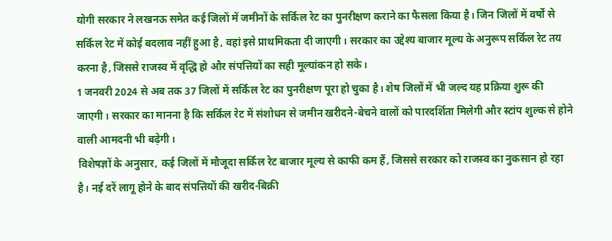योगी सरकार ने लखनऊ समेत कई जिलों में जमीनों के सर्किल रेट का पुनरीक्षण कराने का फैसला किया है। जिन जिलों में वर्षों से सर्किल रेट में कोई बदलाव नहीं हुआ है, वहां इसे प्राथमिकता दी जाएगी। सरकार का उद्देश्य बाजार मूल्य के अनुरूप सर्किल रेट तय करना है, जिससे राजस्व में वृद्धि हो और संपत्तियों का सही मूल्यांकन हो सके।
1 जनवरी 2024 से अब तक 37 जिलों में सर्किल रेट का पुनरीक्षण पूरा हो चुका है। शेष जिलों में भी जल्द यह प्रक्रिया शुरू की जाएगी। सरकार का मानना है कि सर्किल रेट में संशोधन से जमीन खरीदने-बेचने वालों को पारदर्शिता मिलेगी और स्टांप शुल्क से होने वाली आमदनी भी बढ़ेगी।
विशेषज्ञों के अनुसार, कई जिलों में मौजूदा सर्किल रेट बाजार मूल्य से काफी कम हैं, जिससे सरकार को राजस्व का नुकसान हो रहा है। नई दरें लागू होने के बाद संपत्तियों की खरीद-बिक्री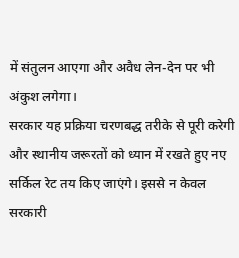में संतुलन आएगा और अवैध लेन-देन पर भी अंकुश लगेगा।
सरकार यह प्रक्रिया चरणबद्ध तरीके से पूरी करेगी और स्थानीय जरूरतों को ध्यान में रखते हुए नए सर्किल रेट तय किए जाएंगे। इससे न केवल सरकारी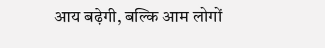आय बढ़ेगी, बल्कि आम लोगों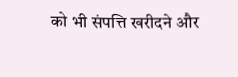को भी संपत्ति खरीदने और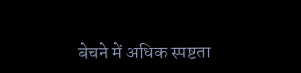बेचने में अधिक स्पष्टता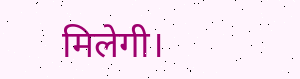मिलेगी।